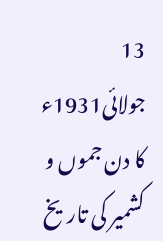13 جولائی1931ء کا دن جموں و کشمیر کی تاریخ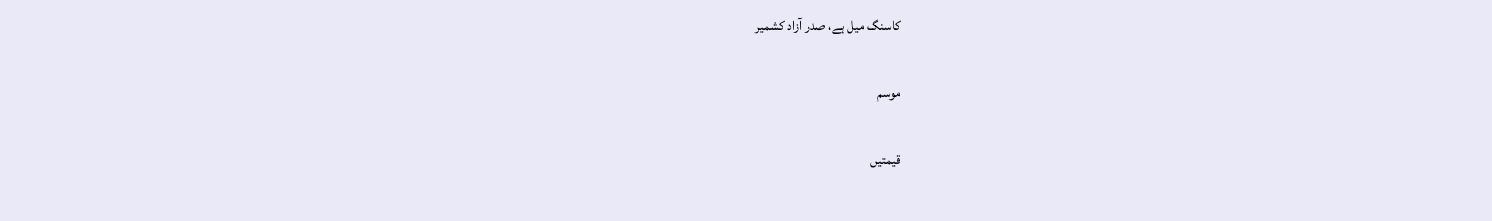کاسنگ میل ہے، صدر آزاد کشمیر

موسم

قیمتیں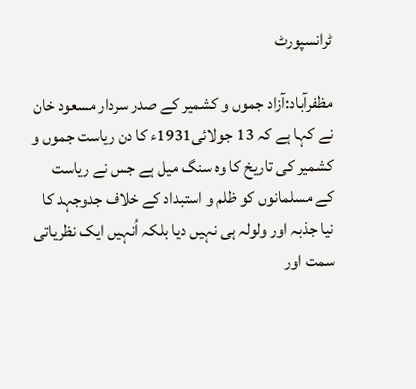ٹرانسپورٹ

مظفرآباد:آزاد جموں و کشمیر کے صدر سردار مسعود خان نے کہا ہے کہ 13 جولائی1931ء کا دن ریاست جموں و کشمیر کی تاریخ کا وہ سنگ میل ہے جس نے ریاست کے مسلمانوں کو ظلم و استبداد کے خلاف جدوجہد کا نیا جذبہ اور ولولہ ہی نہیں دیا بلکہ اُنہیں ایک نظریاتی سمت اور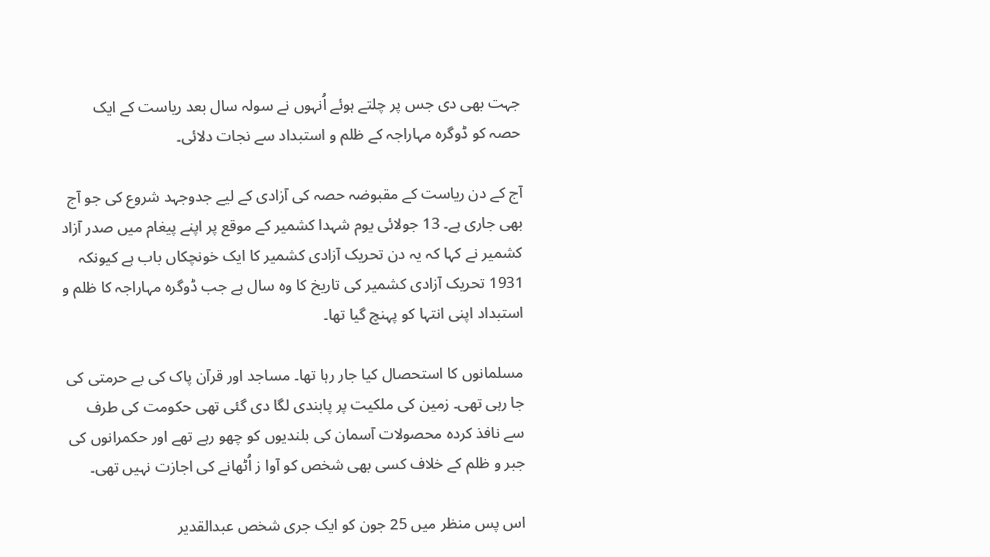جہت بھی دی جس پر چلتے ہوئے اُنہوں نے سولہ سال بعد ریاست کے ایک حصہ کو ڈوگرہ مہاراجہ کے ظلم و استبداد سے نجات دلائی۔

آج کے دن ریاست کے مقبوضہ حصہ کی آزادی کے لیے جدوجہد شروع کی جو آج بھی جاری ہے۔ 13 جولائی یوم شہدا کشمیر کے موقع پر اپنے پیغام میں صدر آزاد کشمیر نے کہا کہ یہ دن تحریک آزادی کشمیر کا ایک خونچکاں باب ہے کیونکہ 1931 تحریک آزادی کشمیر کی تاریخ کا وہ سال ہے جب ڈوگرہ مہاراجہ کا ظلم و استبداد اپنی انتہا کو پہنچ گیا تھا۔

مسلمانوں کا استحصال کیا جار رہا تھا۔ مساجد اور قرآن پاک کی بے حرمتی کی جا رہی تھی۔ زمین کی ملکیت پر پابندی لگا دی گئی تھی حکومت کی طرف سے نافذ کردہ محصولات آسمان کی بلندیوں کو چھو رہے تھے اور حکمرانوں کی جبر و ظلم کے خلاف کسی بھی شخص کو آوا ز اُٹھانے کی اجازت نہیں تھی۔

اس پس منظر میں 25 جون کو ایک جری شخص عبدالقدیر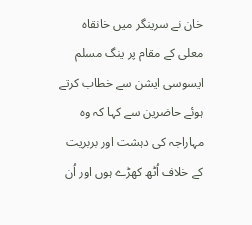خان نے سرینگر میں خانقاہ معلی کے مقام پر ینگ مسلم ایسوسی ایشن سے خطاب کرتے ہوئے حاضرین سے کہا کہ وہ مہاراجہ کی دہشت اور بربریت کے خلاف اُٹھ کھڑے ہوں اور اُن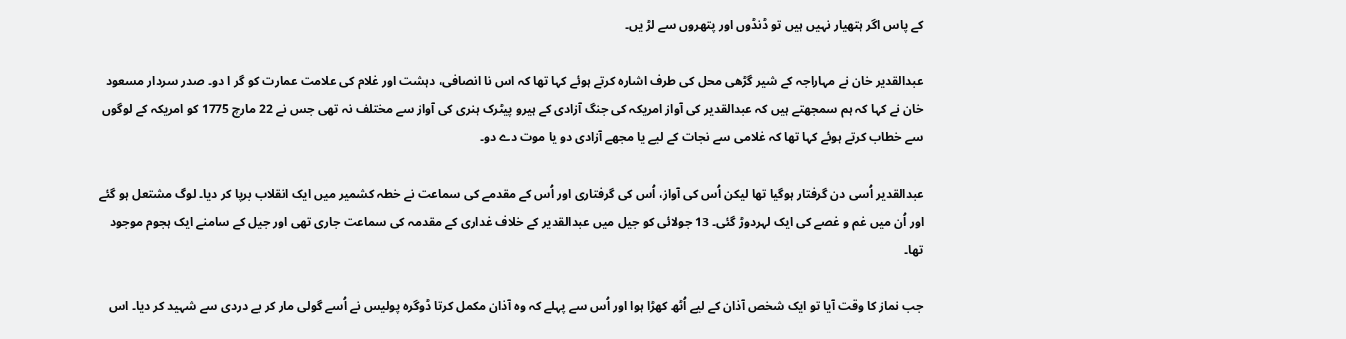کے پاس اگر ہتھیار نہیں ہیں تو ڈنڈوں اور پتھروں سے لڑ یں۔

عبدالقدیر خان نے مہاراجہ کے شیر گڑھی محل کی طرف اشارہ کرتے ہوئے کہا تھا کہ اس نا انصافی، دہشت اور غلام کی علامت عمارت کو گر ا دو۔ صدر سردار مسعود خان نے کہا کہ ہم سمجھتے ہیں کہ عبدالقدیر کی آواز امریکہ کی جنگ آزادی کے ہیرو پیٹرک ہنری کی آواز سے مختلف نہ تھی جس نے 22 مارچ 1775 کو امریکہ کے لوگوں سے خطاب کرتے ہوئے کہا تھا کہ غلامی سے نجات کے لیے یا مجھے آزادی دو یا موت دے دو۔

عبدالقدیر اُسی دن گرفتار ہوگیا تھا لیکن اُس کی آواز، اُس کی گرفتاری اور اُس کے مقدمے کی سماعت نے خطہ کشمیر میں ایک انقلاب برپا کر دیا۔ لوگ مشتعل ہو گئے اور اُن میں غم و غصے کی ایک لہردوڑ گئی۔ 13 جولائی کو جیل میں عبدالقدیر کے خلاف غداری کے مقدمہ کی سماعت جاری تھی اور جیل کے سامنے ایک ہجوم موجود تھا۔

جب نماز کا وقت آیا تو ایک شخص آذان کے لیے اُٹھ کھڑا ہوا اور اُس سے پہلے کہ وہ آذان مکمل کرتا ڈوگرہ پولیس نے اُسے گولی مار کر بے دردی سے شہید کر دیا۔ اس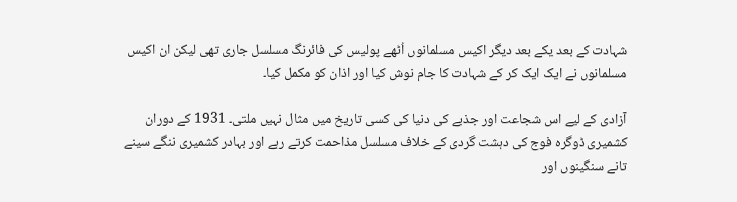شہادت کے بعد یکے بعد دیگر اکیس مسلمانوں اُٹھے پولیس کی فائرنگ مسلسل جاری تھی لیکن ان اکیس مسلمانوں نے ایک ایک کر کے شہادت کا جام نوش کیا اور اذان کو مکمل کیا۔

آزادی کے لیے اس شجاعت اور جذبے کی دنیا کی کسی تاریخ میں مثال نہیں ملتی۔ 1931 کے دوران کشمیری ڈوگرہ فوج کی دہشت گردی کے خلاف مسلسل مذاحمت کرتے رہے اور بہادر کشمیری ننگے سینے تانے سنگینوں اور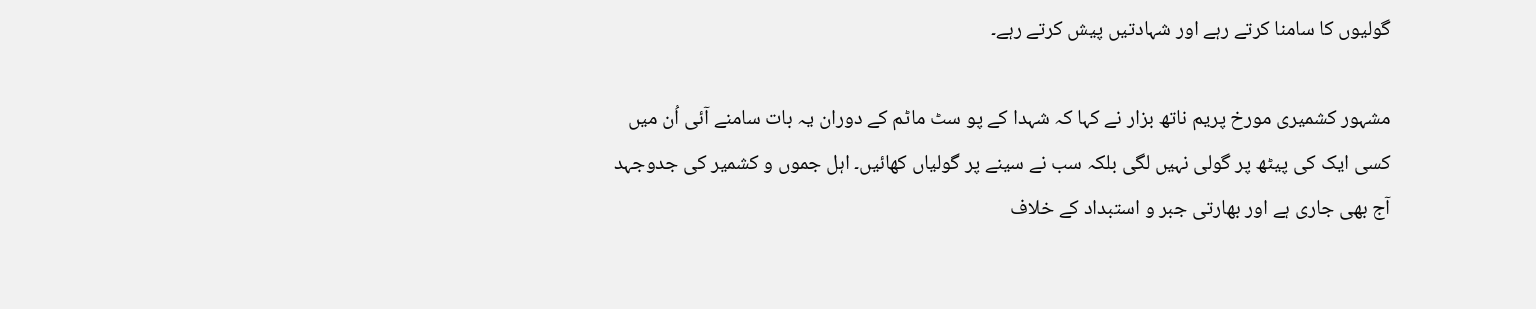گولیوں کا سامنا کرتے رہے اور شہادتیں پیش کرتے رہے۔

مشہور کشمیری مورخ پریم ناتھ بزار نے کہا کہ شہدا کے پو سٹ ماٹم کے دوران یہ بات سامنے آئی اُن میں کسی ایک کی پیٹھ پر گولی نہیں لگی بلکہ سب نے سینے پر گولیاں کھائیں۔ اہل جموں و کشمیر کی جدوجہد آج بھی جاری ہے اور بھارتی جبر و استبداد کے خلاف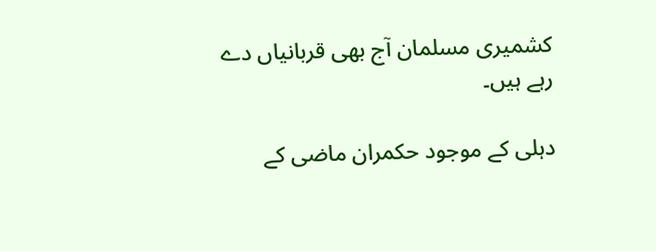کشمیری مسلمان آج بھی قربانیاں دے رہے ہیں۔

دہلی کے موجود حکمران ماضی کے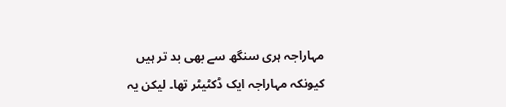مہاراجہ ہری سنگھ سے بھی بد تر ہیں کیونکہ مہاراجہ ایک ڈکٹیٹر تھا۔ لیکن یہ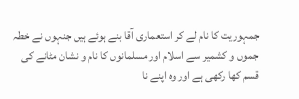جمہوریت کا نام لے کر استعماری آقا بنے ہوئے ہیں جنہوں نے خطہ جموں و کشمیر سے اسلام اور مسلمانوں کا نام و نشان مٹانے کی قسم کھا رکھی ہے اور وہ اپنے نا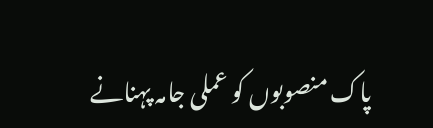پاک منصوبوں کو عملی جامہ پہنانے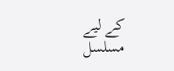کے لیے مسلسل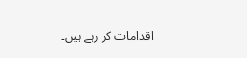اقدامات کر رہے ہیں۔